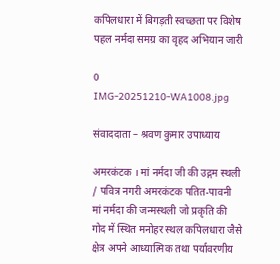कपिलधारा में बिगड़ती स्वच्छता पर विशेष पहल नर्मदा समग्र का वृहद अभियान जारी

0
IMG-20251210-WA1008.jpg

संवाददाता – श्रवण कुमार उपाध्याय

अमरकंटक । मां नर्मदा जी की उद्गम स्थली / पवित्र नगरी अमरकंटक पतित-पावनी मां नर्मदा की जन्मस्थली जो प्रकृति की गोद में स्थित मनोहर स्थल कपिलधारा जैसे क्षेत्र अपने आध्यात्मिक तथा पर्यावरणीय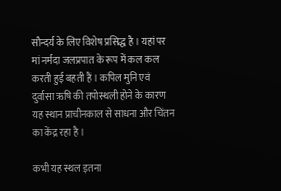सौन्दर्य के लिए विशेष प्रसिद्ध है । यहां पर मां नर्मदा जलप्रपात के रूप में कल कल करती हुई बहती हैं । कपिल मुनि एवं दुर्वासा ऋषि की तपोस्थली होने के कारण यह स्थान प्राचीनकाल से साधना और चिंतन का केंद्र रहा है ।

कभी यह स्थल इतना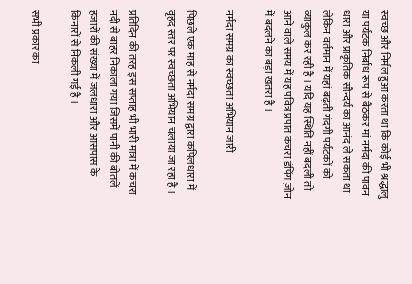स्वच्छ और निर्मल हुआ करता था कि कोई भी श्रद्धालु या पर्यटक निर्बाध रूप से बैठकर मां नर्मदा की पावन धारा और प्राकृतिक सौन्दर्य का आनंद ले सकता था लेकिन वर्तमान में यहां बढ़ती गंदगी पर्यटकों को व्याकुल कर रही है । यदि यह स्थिति नहीं बदली तो आने वाले समय में यह पवित्र प्रपात कचरा डंपिंग ज़ोन में बदलने का बड़ा खतरा है ।

नर्मदा समग्र का स्वच्छता अभियान जारी

पिछले एक माह से नर्मदा समग्र द्वारा कपिलधारा में वृहद स्तर पर स्वच्छता अभियान चलाया जा रहा है ।

प्रतिदिन की तरह इस सप्ताह भी भारी मात्रा में कचरा नदी से बाहर निकाला गया जिसमें पानी की बोतलें हजारों की संख्या में जलधारा और आसपास के किनारों से निकली गई है ।

सभी प्रकार का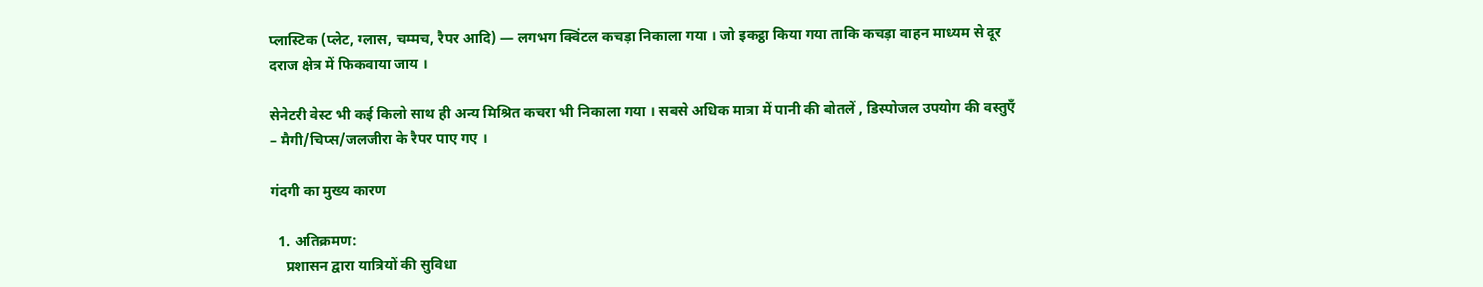प्लास्टिक (प्लेट, ग्लास, चम्मच, रैपर आदि) — लगभग क्विंटल कचड़ा निकाला गया । जो इकट्ठा किया गया ताकि कचड़ा वाहन माध्यम से दूर दराज क्षेत्र में फिकवाया जाय ।

सेनेटरी वेस्ट भी कई किलो साथ ही अन्य मिश्रित कचरा भी निकाला गया । सबसे अधिक मात्रा में पानी की बोतलें , डिस्पोजल उपयोग की वस्तुएँ – मैगी/चिप्स/जलजीरा के रैपर पाए गए ।

गंदगी का मुख्य कारण

  1. अतिक्रमण:
    प्रशासन द्वारा यात्रियों की सुविधा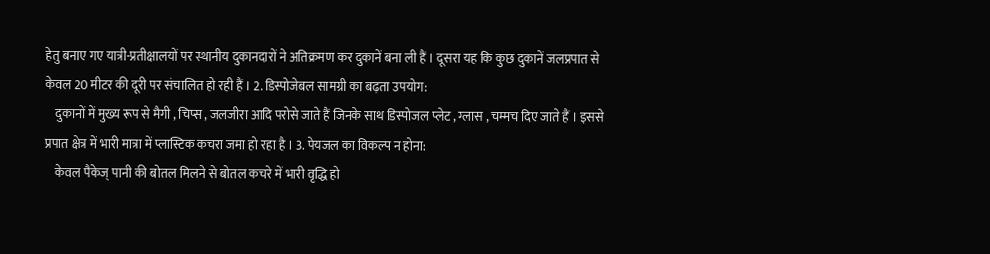हेतु बनाए गए यात्री-प्रतीक्षालयों पर स्थानीय दुकानदारों ने अतिक्रमण कर दुकानें बना ली हैं । दूसरा यह कि कुछ दुकानें जलप्रपात से केवल 20 मीटर की दूरी पर संचालित हो रही हैं । 2. डिस्पोजेबल सामग्री का बढ़ता उपयोग:
    दुकानों में मुख्य रूप से मैगी , चिप्स , जलजीरा आदि परोसे जाते हैं जिनके साथ डिस्पोजल प्लेट , ग्लास , चम्मच दिए जाते हैं । इससे प्रपात क्षेत्र में भारी मात्रा में प्लास्टिक कचरा जमा हो रहा है । 3. पेयजल का विकल्प न होना:
    केवल पैकेज् पानी की बोतल मिलने से बोतल कचरे में भारी वृद्धि हो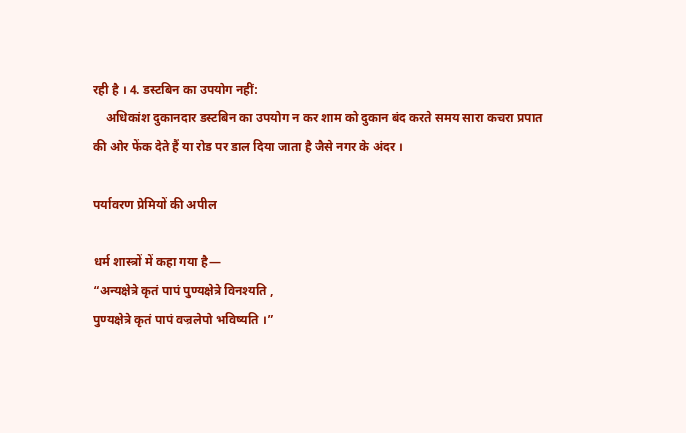रही है । 4. डस्टबिन का उपयोग नहीं:
    अधिकांश दुकानदार डस्टबिन का उपयोग न कर शाम को दुकान बंद करते समय सारा कचरा प्रपात की ओर फेंक देते हैं या रोड पर डाल दिया जाता है जैसे नगर के अंदर ।

पर्यावरण प्रेमियों की अपील

धर्म शास्त्रों में कहा गया है—
“अन्यक्षेत्रे कृतं पापं पुण्यक्षेत्रे विनश्यति ,
पुण्यक्षेत्रे कृतं पापं वज्रलेपो भविष्यति ।”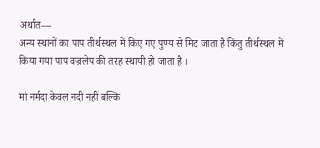अर्थात—
अन्य स्थानों का पाप तीर्थस्थल में किए गए पुण्य से मिट जाता है किंतु तीर्थस्थल में किया गया पाप वज्रलेप की तरह स्थायी हो जाता है ।

मां नर्मदा केवल नदी नहीं बल्कि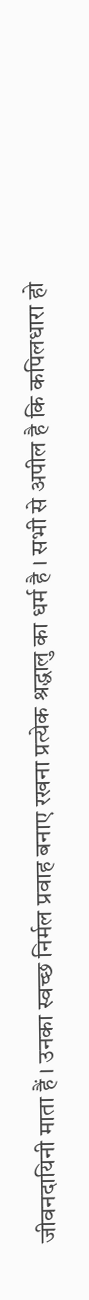जीवनदायिनी माता हैं । उनका स्वच्छ निर्मल प्रवाह बनाए रखना प्रत्येक श्रद्धालु का धर्म है । सभी से अपील है कि कपिलधारा हो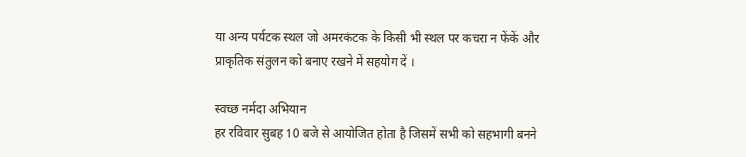या अन्य पर्यटक स्थल जो अमरकंटक के किसी भी स्थल पर कचरा न फेंकें और प्राकृतिक संतुलन को बनाए रखने में सहयोग दें ।

स्वच्छ नर्मदा अभियान
हर रविवार सुबह 10 बजे से आयोजित होता है जिसमें सभी को सहभागी बनने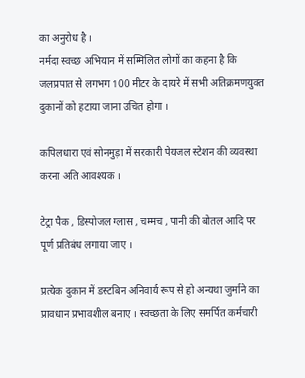का अनुरोध है ।
नर्मदा स्वच्छ अभियान में सम्मिलित लोगों का कहना है कि जलप्रपात से लगभग 100 मीटर के दायरे में सभी अतिक्रमणयुक्त दुकानों को हटाया जाना उचित होगा ।

कपिलधारा एवं सोनमुड़ा में सरकारी पेयजल स्टेशन की व्यवस्था करना अति आवश्यक ।

टेट्रा पैक , डिस्पोजल ग्लास , चम्मच , पानी की बोतल आदि पर पूर्ण प्रतिबंध लगाया जाए ।

प्रत्येक दुकान में डस्टबिन अनिवार्य रूप से हो अन्यथा जुर्माने का प्रावधान प्रभावशील बनाए । स्वच्छता के लिए समर्पित कर्मचारी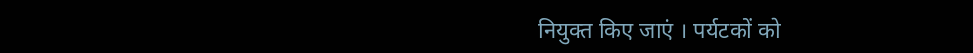नियुक्त किए जाएं । पर्यटकों को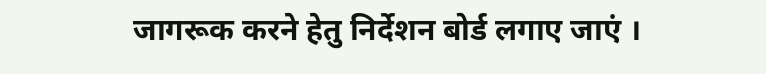जागरूक करने हेतु निर्देशन बोर्ड लगाए जाएं ।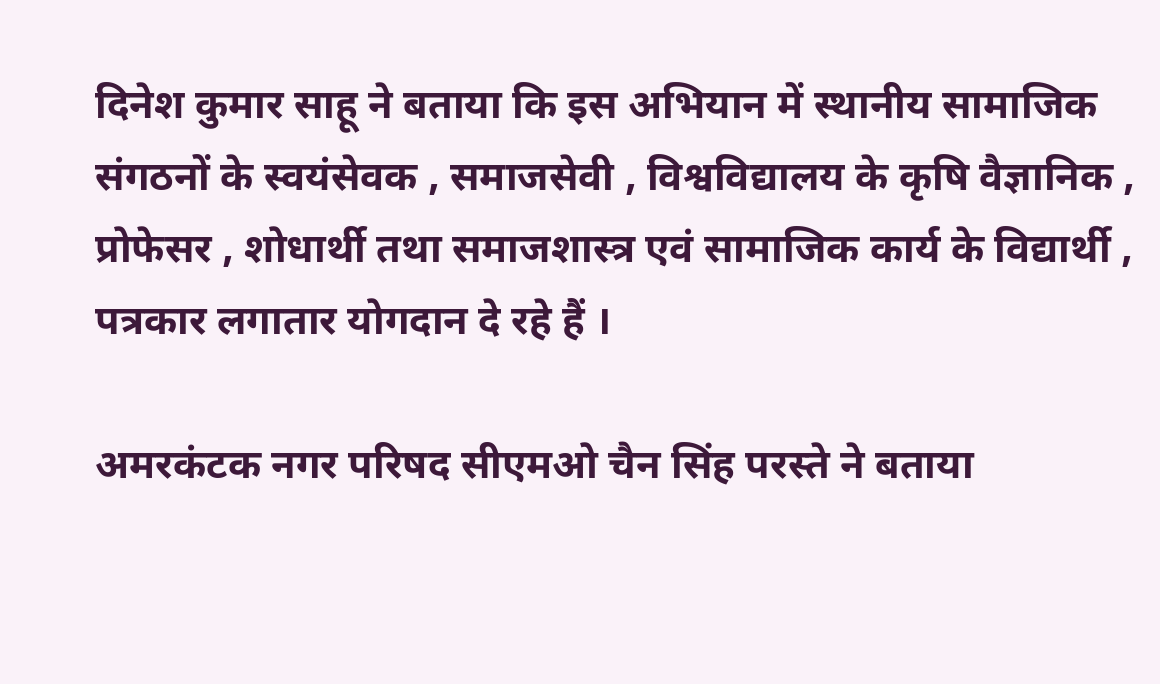दिनेश कुमार साहू ने बताया कि इस अभियान में स्थानीय सामाजिक संगठनों के स्वयंसेवक , समाजसेवी , विश्वविद्यालय के कृषि वैज्ञानिक , प्रोफेसर , शोधार्थी तथा समाजशास्त्र एवं सामाजिक कार्य के विद्यार्थी , पत्रकार लगातार योगदान दे रहे हैं ।

अमरकंटक नगर परिषद सीएमओ चैन सिंह परस्ते ने बताया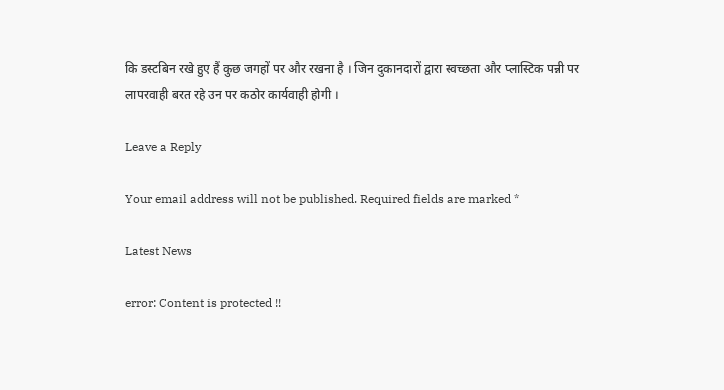कि डस्टबिन रखे हुए हैं कुछ जगहों पर और रखना है । जिन दुकानदारों द्वारा स्वच्छता और प्लास्टिक पन्नी पर लापरवाही बरत रहे उन पर कठोर कार्यवाही होगी ।

Leave a Reply

Your email address will not be published. Required fields are marked *

Latest News

error: Content is protected !!